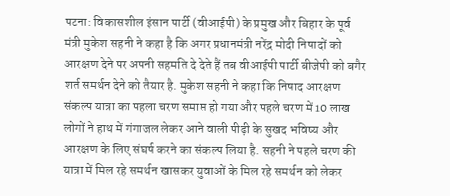पटना: विकासशील इंसान पार्टी (वीआईपी) के प्रमुख और बिहार के पूर्व मंत्री मुकेश सहनी ने कहा है कि अगर प्रधानमंत्री नरेंद्र मोदी निषादों को आरक्षण देने पर अपनी सहमति दे देते हैं तब वीआईपी पार्टी बीजेपी को बगैर शर्त समर्थन देने को तैयार है. मुकेश सहनी ने कहा कि निषाद आरक्षण संकल्प यात्रा का पहला चरण समाप्त हो गया और पहले चरण में 10 लाख लोगों ने हाथ में गंगाजल लेकर आने वाली पीढ़ी के सुखद भविष्य और आरक्षण के लिए संघर्ष करने का संकल्प लिया है. सहनी ने पहले चरण की यात्रा में मिल रहे समर्थन खासकर युवाओं के मिल रहे समर्थन को लेकर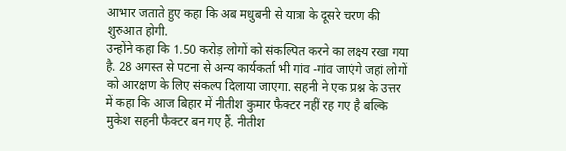आभार जताते हुए कहा कि अब मधुबनी से यात्रा के दूसरे चरण की शुरुआत होगी.
उन्होंने कहा कि 1.50 करोड़ लोगों को संकल्पित करने का लक्ष्य रखा गया है. 28 अगस्त से पटना से अन्य कार्यकर्ता भी गांव -गांव जाएंगे जहां लोगों को आरक्षण के लिए संकल्प दिलाया जाएगा. सहनी ने एक प्रश्न के उत्तर में कहा कि आज बिहार में नीतीश कुमार फैक्टर नहीं रह गए है बल्कि मुकेश सहनी फैक्टर बन गए हैं. नीतीश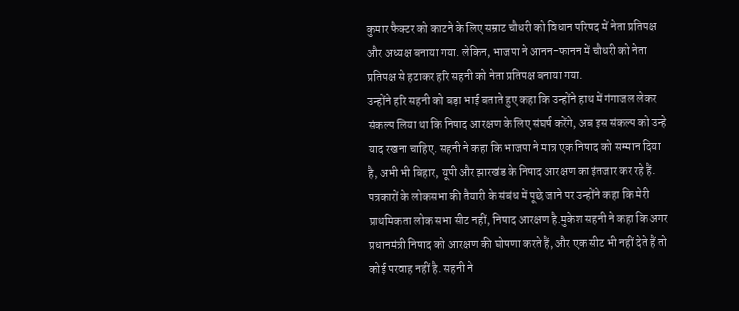कुमार फैक्टर को काटने के लिए सम्राट चौधरी को विधान परिषद में नेता प्रतिपक्ष और अध्यक्ष बनाया गया. लेकिन, भाजपा ने आनन-फानन में चौधरी को नेता प्रतिपक्ष से हटाकर हरि सहनी को नेता प्रतिपक्ष बनाया गया.
उन्होंने हरि सहनी को बड़ा भाई बताते हुए कहा कि उन्होंने हाथ में गंगाजल लेकर संकल्प लिया था कि निषाद आरक्षण के लिए संघर्ष करेंगे, अब इस संकल्प को उन्हे याद रखना चाहिए. सहनी ने कहा कि भाजपा ने मात्र एक निषाद को सम्मान दिया है, अभी भी बिहार, यूपी और झारखंड के निषाद आरक्षण का इंतजार कर रहे हैं. पत्रकारों के लोकसभा की तैयारी के संबंध में पूछे जाने पर उन्होंने कहा कि मेरी प्राथमिकता लोक सभा सीट नहीं, निषाद आरक्षण है.मुकेश सहनी ने कहा कि अगर प्रधानमंत्री निषाद को आरक्षण की घोषणा करते हैं, और एक सीट भी नहीं देते हैं तो कोई परवाह नहीं है. सहनी ने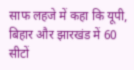साफ लहजे में कहा कि यूपी, बिहार और झारखंड में 60 सीटों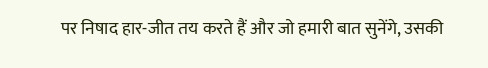पर निषाद हार-जीत तय करते हैं और जो हमारी बात सुनेंगे, उसकी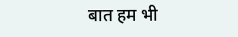बात हम भी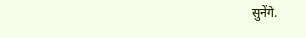सुनेंगे.